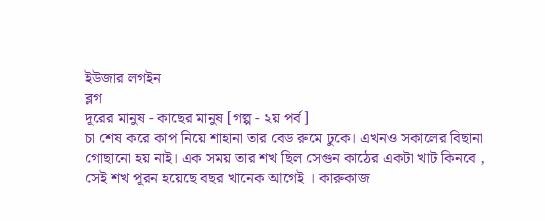ইউজার লগইন
ব্লগ
দূরের মানুষ - কাছের মানুষ [গল্প - ২য় পর্ব]
চা শেষ করে কাপ নিয়ে শাহানা তার বেড রুমে ঢুকে। এখনও সকালের বিছানা গোছানো হয় নাই। এক সময় তার শখ ছিল সেগুন কাঠের একটা খাট কিনবে , সেই শখ পূরন হয়েছে বছর খানেক আগেই । কারুকাজ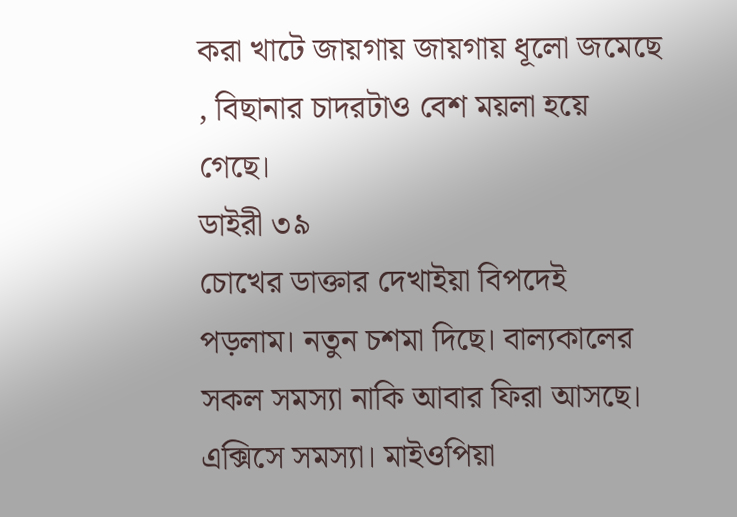করা খাটে জায়গায় জায়গায় ধূলো জমেছে , বিছানার চাদরটাও বেশ ময়লা হয়ে গেছে।
ডাইরী ৩৯
চোখের ডাক্তার দেখাইয়া বিপদেই পড়লাম। নতুন চশমা দিছে। বাল্যকালের সকল সমস্যা নাকি আবার ফিরা আসছে। এক্সিসে সমস্যা। মাইওপিয়া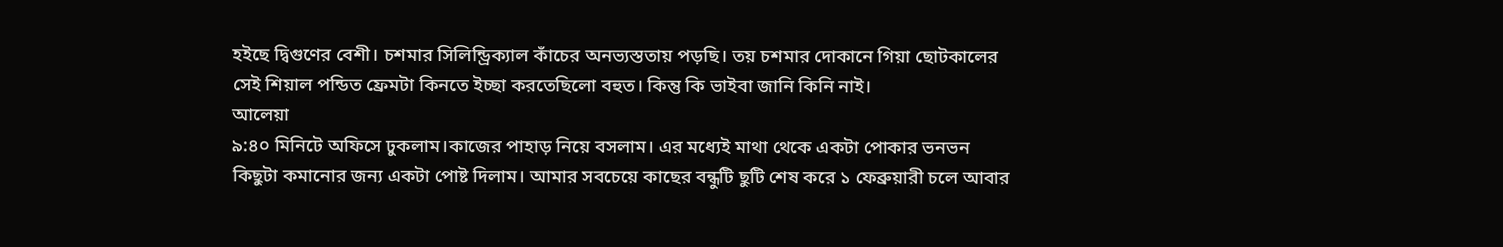হইছে দ্বিগুণের বেশী। চশমার সিলিন্ড্রিক্যাল কাঁচের অনভ্যস্ততায় পড়ছি। তয় চশমার দোকানে গিয়া ছোটকালের সেই শিয়াল পন্ডিত ফ্রেমটা কিনতে ইচ্ছা করতেছিলো বহুত। কিন্তু কি ভাইবা জানি কিনি নাই।
আলেয়া
৯:৪০ মিনিটে অফিসে ঢুকলাম।কাজের পাহাড় নিয়ে বসলাম। এর মধ্যেই মাথা থেকে একটা পোকার ভনভন কিছুটা কমানোর জন্য একটা পোষ্ট দিলাম। আমার সবচেয়ে কাছের বন্ধুটি ছুটি শেষ করে ১ ফেব্রুয়ারী চলে আবার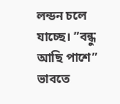লন্ডন চলে যাচ্ছে। ”বন্ধু আছি পাশে” ভাবতে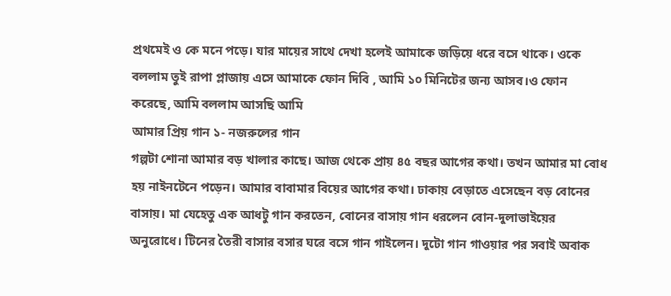প্রথমেই ও কে মনে পড়ে। যার মায়ের সাথে দেখা হলেই আমাকে জড়িয়ে ধরে বসে থাকে। ওকে বললাম তুই রাপা প্লাজায় এসে আমাকে ফোন দিবি , আমি ১০ মিনিটের জন্য আসব।ও ফোন করেছে, আমি বললাম আসছি আমি
আমার প্রিয় গান ১- নজরুলের গান
গল্পটা শোনা আমার বড় খালার কাছে। আজ থেকে প্রায় ৪৫ বছর আগের কথা। তখন আমার মা বোধ হয় নাইনটেনে পড়েন। আমার বাবামার বিয়ের আগের কথা। ঢাকায় বেড়াতে এসেছেন বড় বোনের বাসায়। মা যেহেতু এক আধটু গান করতেন, বোনের বাসায় গান ধরলেন বোন-দুলাভাইয়ের অনুরোধে। টিনের তৈরী বাসার বসার ঘরে বসে গান গাইলেন। দুটো গান গাওয়ার পর সবাই অবাক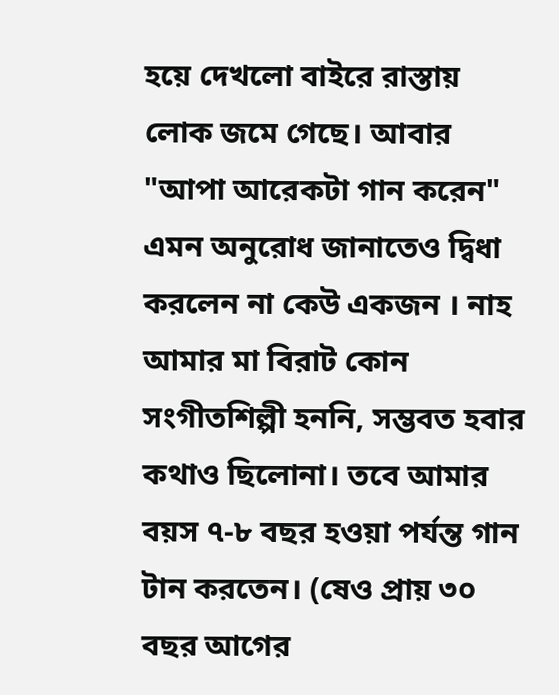হয়ে দেখলো বাইরে রাস্তায় লোক জমে গেছে। আবার "আপা আরেকটা গান করেন" এমন অনুরোধ জানাতেও দ্বিধা করলেন না কেউ একজন । নাহ আমার মা বিরাট কোন সংগীতশিল্পী হননি, সম্ভবত হবার কথাও ছিলোনা। তবে আমার বয়স ৭-৮ বছর হওয়া পর্যন্ত গান টান করতেন। (ষেও প্রায় ৩০ বছর আগের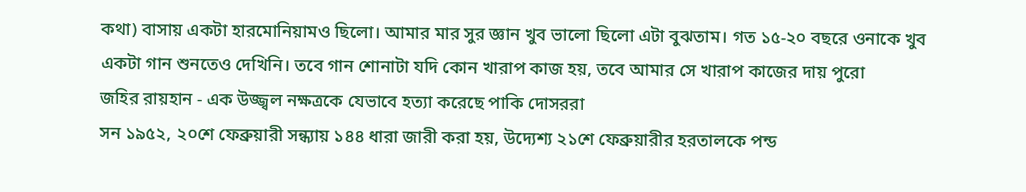কথা) বাসায় একটা হারমোনিয়ামও ছিলো। আমার মার সুর জ্ঞান খুব ভালো ছিলো এটা বুঝতাম। গত ১৫-২০ বছরে ওনাকে খুব একটা গান শুনতেও দেখিনি। তবে গান শোনাটা যদি কোন খারাপ কাজ হয়, তবে আমার সে খারাপ কাজের দায় পুরো
জহির রায়হান - এক উজ্জ্বল নক্ষত্রকে যেভাবে হত্যা করেছে পাকি দোসররা
সন ১৯৫২, ২০শে ফেব্রুয়ারী সন্ধ্যায় ১৪৪ ধারা জারী করা হয়, উদ্যেশ্য ২১শে ফেব্রুয়ারীর হরতালকে পন্ড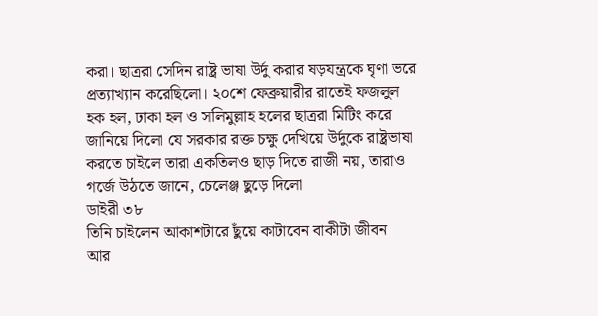করা। ছাত্ররা সেদিন রাষ্ট্র ভাষা উর্দু করার ষড়যন্ত্রকে ঘৃণা ভরে প্রত্যাখ্যান করেছিলো। ২০শে ফেব্রুয়ারীর রাতেই ফজলুল হক হল, ঢাকা হল ও সলিমুল্লাহ হলের ছাত্ররা মিটিং করে জানিয়ে দিলো যে সরকার রক্ত চক্ষু দেখিয়ে উর্দুকে রাষ্ট্রভাষা করতে চাইলে তারা একতিলও ছাড় দিতে রাজী নয়, তারাও গর্জে উঠতে জানে, চেলেঞ্জ ছুড়ে দিলো
ডাইরী ৩৮
তিনি চাইলেন আকাশটারে ছুঁয়ে কাটাবেন বাকীটা জীবন
আর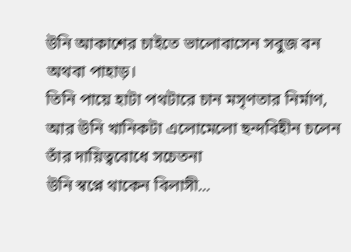উনি আকাশের চাইতে ভালোবাসেন সবুজ বন
অথবা পাহাড়।
তিনি পায়ে হাটা পথটারে চান মসৃণতার নির্মাণ,
আর উনি খানিকটা এলোমেলো ছন্দবিহীন চলেন
তাঁর দায়িত্ববোধে সচেতনা
উনি স্বপ্নে থাকেন বিলাসী...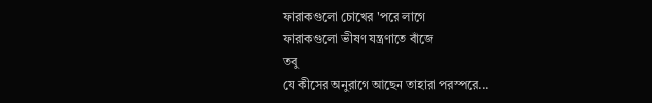ফারাকগুলো চোখের 'পরে লাগে
ফারাকগুলো ভীষণ যন্ত্রণাতে বাঁজে
তবু
যে কীসের অনুরাগে আছেন তাহারা পরস্পরে...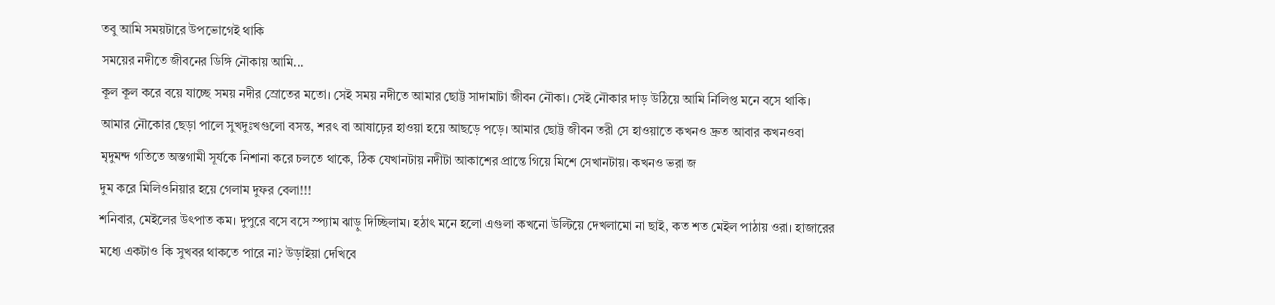তবু আমি সময়টারে উপভোগেই থাকি
সময়ের নদীতে জীবনের ডিঙ্গি নৌকায় আমি...
কূল কূল করে বয়ে যাচ্ছে সময় নদীর স্রোতের মতো। সেই সময় নদীতে আমার ছোট্ট সাদামাটা জীবন নৌকা। সেই নৌকার দাড় উঠিয়ে আমি র্নিলিপ্ত মনে বসে থাকি। আমার নৌকোর ছেড়া পালে সুখদুঃখগুলো বসন্ত, শরৎ বা আষাঢ়ের হাওয়া হয়ে আছড়ে পড়ে। আমার ছোট্ট জীবন তরী সে হাওয়াতে কখনও দ্রুত আবার কখনওবা মৃদুমন্দ গতিতে অস্তগামী সূর্যকে নিশানা করে চলতে থাকে, ঠিক যেখানটায় নদীটা আকাশের প্রান্তে গিয়ে মিশে সেখানটায়। কখনও ভরা জ
দুম করে মিলিওনিয়ার হয়ে গেলাম দুফর বেলা!!!
শনিবার, মেইলের উৎপাত কম। দুপুরে বসে বসে স্প্যাম ঝাড়ু দিচ্ছিলাম। হঠাৎ মনে হলো এগুলা কখনো উল্টিয়ে দেখলামো না ছাই, কত শত মেইল পাঠায় ওরা। হাজারের মধ্যে একটাও কি সুখবর থাকতে পারে না? উড়াইয়া দেখিবে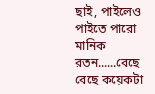ছাই, পাইলেও পাইতে পারো মানিক রতন......বেছে বেছে কয়েকটা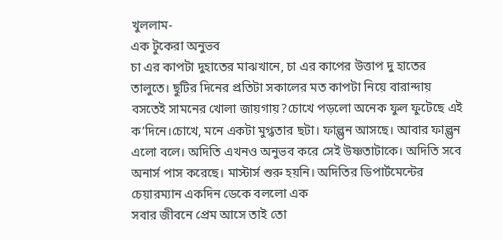খুললাম-
এক টুকেরা অনুভব
চা এর কাপটা দুহাতের মাঝখানে, চা এর কাপের উত্তাপ দু হাতের তালুতে। ছুটির দিনের প্রতিটা সকালের মত কাপটা নিয়ে বারান্দায় বসতেই সামনের খোলা জায়গায়?চোখে পড়লো অনেক ফুল ফুটেছে এই ক’দিনে।চোখে, মনে একটা মুগ্ধতার ছটা। ফাল্গুন আসছে। আবার ফাল্গুন এলো বলে। অদিতি এখনও অনুভব করে সেই উষ্ণতাটাকে। অদিতি সবে অনার্স পাস করেছে। মাস্টার্স শুরু হয়নি। অদিতির ডিপার্টমেন্টের চেয়ারম্যান একদিন ডেকে বললো এক
সবার জীবনে প্রেম আসে তাই তো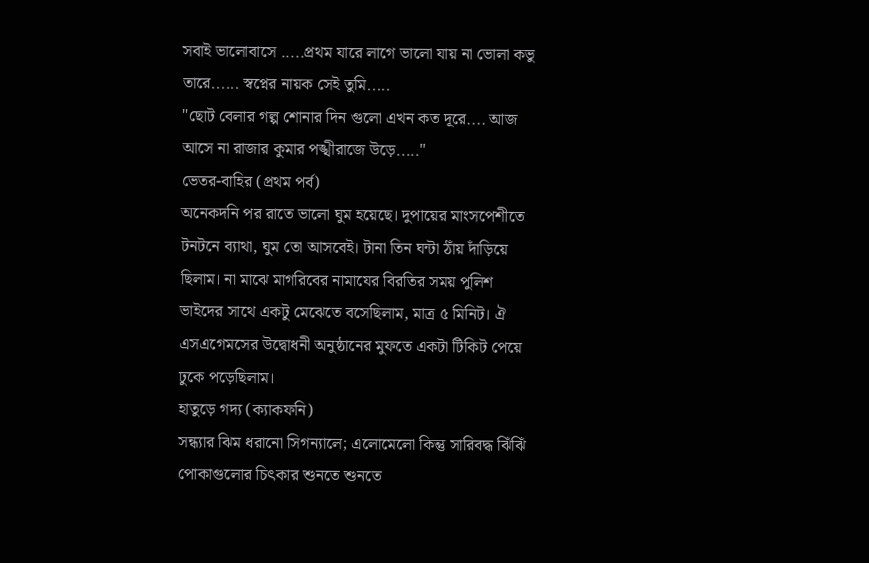সবাই ভালোবাসে .....প্রথম যারে লাগে ভালো যায় না ভোলা কভু তারে...... স্বপ্নের নায়ক সেই তুমি.....
"ছোট বেলার গল্প শোনার দিন গুলো এখন কত দূরে.... আজ আসে না রাজার কুমার পঙ্খীরাজে উড়ে....."
ভেতর-বাহির (প্রথম পর্ব)
অনেকদনি পর রাতে ভালো ঘুম হয়েছে। দুপায়ের মাংসপেশীতে টনটনে ব্যাথা, ঘুম তো আসবেই। টানা তিন ঘন্টা ঠাঁয় দাঁড়িয়ে ছিলাম। না মাঝে মাগরিবের নামাযের বিরতির সময় পুলিশ ভাইদের সাথে একটু মেঝেতে বসেছিলাম, মাত্র ৫ মিনিট। ঐ এসএগেমসের উদ্বোধনী অনুষ্ঠানের মুফতে একটা টিকিট পেয়ে ঢুকে পড়েছিলাম।
হাতুড়ে গদ্য (ক্যাকফনি)
সন্ধ্যার ঝিম ধরানো সিগন্যালে; এলোমেলো কিন্তু সারিবদ্ধ ঝিঁঝিঁ পোকাগুলোর চিৎকার শুনতে শুনতে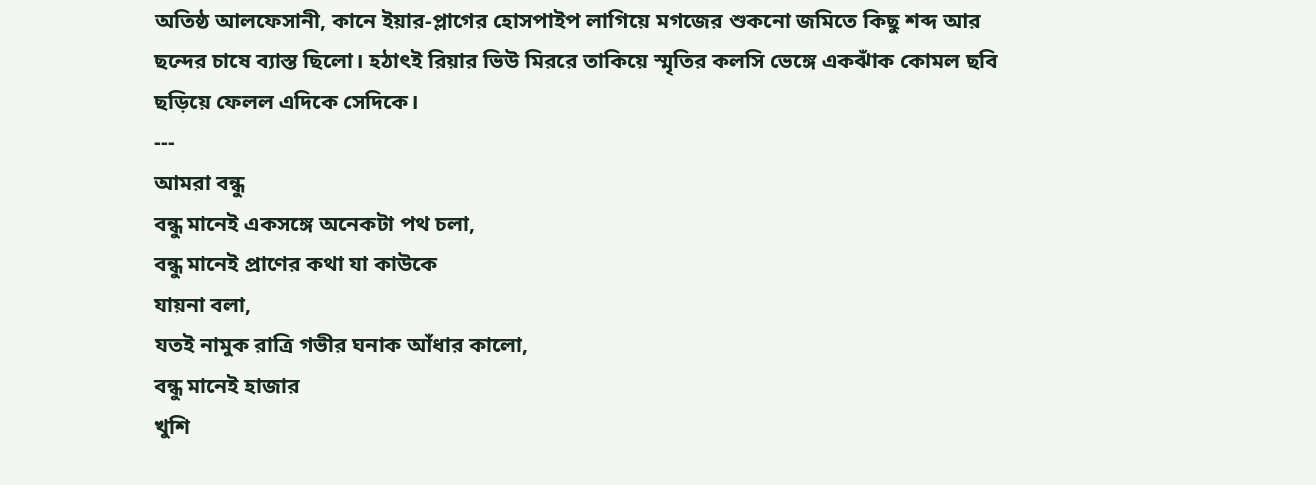অতিষ্ঠ আলফেসানী, কানে ইয়ার-প্লাগের হোসপাইপ লাগিয়ে মগজের শুকনো জমিতে কিছু শব্দ আর ছন্দের চাষে ব্যাস্ত ছিলো। হঠাৎই রিয়ার ভিউ মিররে তাকিয়ে স্মৃতির কলসি ভেঙ্গে একঝাঁক কোমল ছবি ছড়িয়ে ফেলল এদিকে সেদিকে।
---
আমরা বন্ধু
বন্ধু মানেই একসঙ্গে অনেকটা পথ চলা,
বন্ধু মানেই প্রাণের কথা যা কাউকে
যায়না বলা,
যতই নামুক রাত্রি গভীর ঘনাক আঁধার কালো,
বন্ধু মানেই হাজার
খুশি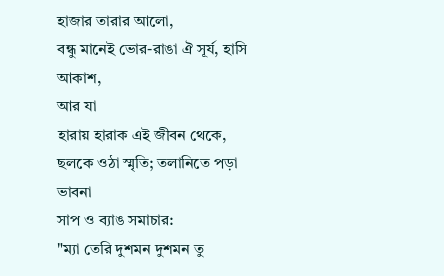হাজার তারার আলো,
বন্ধু মানেই ভোর-রাঙা ঐ সূর্য, হাসি আকাশ,
আর যা
হারায় হারাক এই জীবন থেকে,
ছলকে ওঠা স্মৃতি; তলানিতে পড়া ভাবনা
সাপ ও ব্যাঙ সমাচার:
"ম্যা তেরি দুশমন দুশমন তু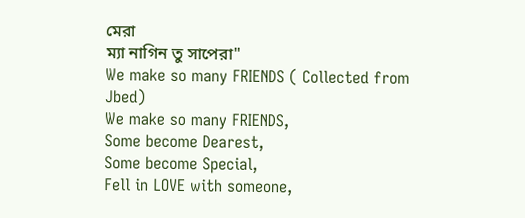মেরা
ম্যা নাগিন তু সাপেরা"
We make so many FRIENDS ( Collected from Jbed)
We make so many FRIENDS,
Some become Dearest,
Some become Special,
Fell in LOVE with someone,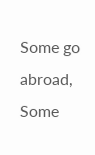Some go abroad,
Some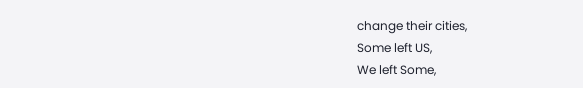change their cities,
Some left US,
We left Some,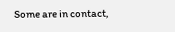Some are in contact,